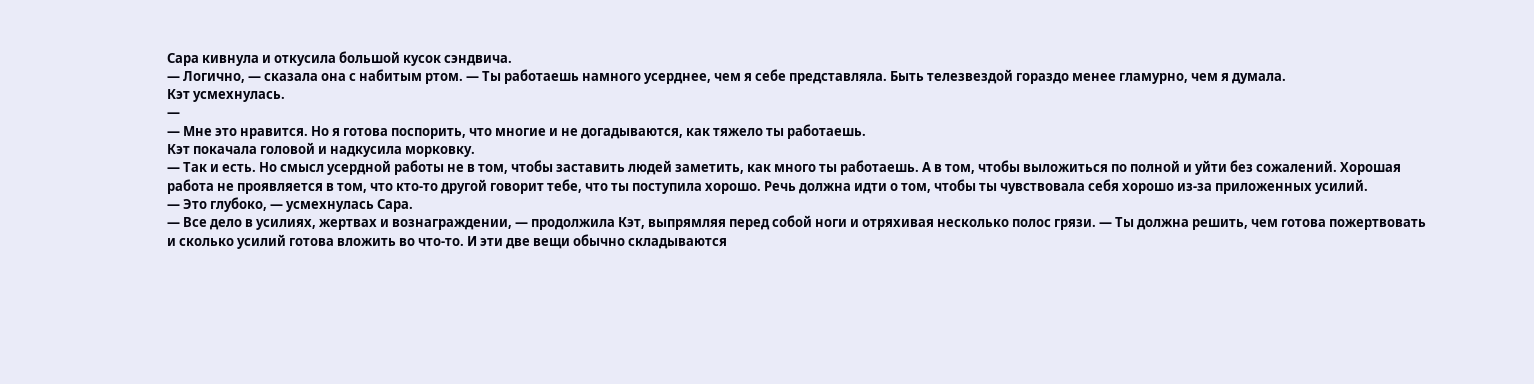Сара кивнула и откусила большой кусок сэндвича.
— Логично, — сказала она с набитым ртом. — Ты работаешь намного усерднее, чем я себе представляла. Быть телезвездой гораздо менее гламурно, чем я думала.
Кэт усмехнулась.
—
— Мне это нравится. Но я готова поспорить, что многие и не догадываются, как тяжело ты работаешь.
Кэт покачала головой и надкусила морковку.
— Так и есть. Но смысл усердной работы не в том, чтобы заставить людей заметить, как много ты работаешь. А в том, чтобы выложиться по полной и уйти без сожалений. Хорошая работа не проявляется в том, что кто-то другой говорит тебе, что ты поступила хорошо. Речь должна идти о том, чтобы ты чувствовала себя хорошо из-за приложенных усилий.
— Это глубоко, — усмехнулась Сара.
— Все дело в усилиях, жертвах и вознаграждении, — продолжила Кэт, выпрямляя перед собой ноги и отряхивая несколько полос грязи. — Ты должна решить, чем готова пожертвовать и сколько усилий готова вложить во что-то. И эти две вещи обычно складываются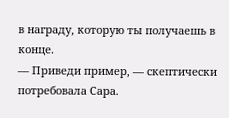в награду, которую ты получаешь в конце.
— Приведи пример, — скептически потребовала Сара.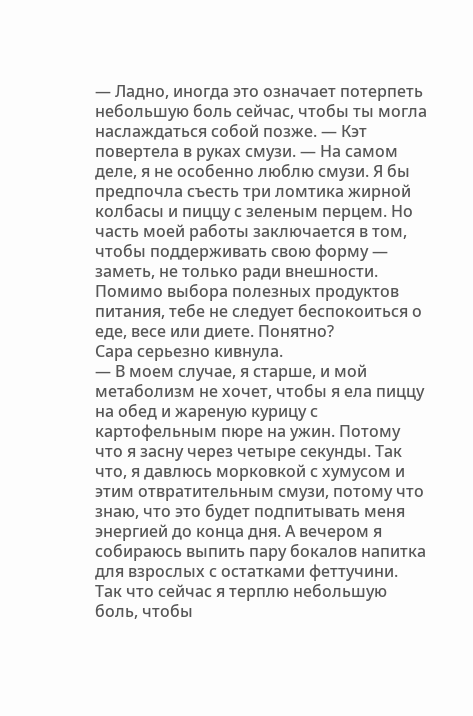— Ладно, иногда это означает потерпеть небольшую боль сейчас, чтобы ты могла наслаждаться собой позже. — Кэт повертела в руках смузи. — На самом деле, я не особенно люблю смузи. Я бы предпочла съесть три ломтика жирной колбасы и пиццу с зеленым перцем. Но часть моей работы заключается в том, чтобы поддерживать свою форму — заметь, не только ради внешности. Помимо выбора полезных продуктов питания, тебе не следует беспокоиться о еде, весе или диете. Понятно?
Сара серьезно кивнула.
— В моем случае, я старше, и мой метаболизм не хочет, чтобы я ела пиццу на обед и жареную курицу с картофельным пюре на ужин. Потому что я засну через четыре секунды. Так что, я давлюсь морковкой с хумусом и этим отвратительным смузи, потому что знаю, что это будет подпитывать меня энергией до конца дня. А вечером я собираюсь выпить пару бокалов напитка для взрослых с остатками феттучини. Так что сейчас я терплю небольшую боль, чтобы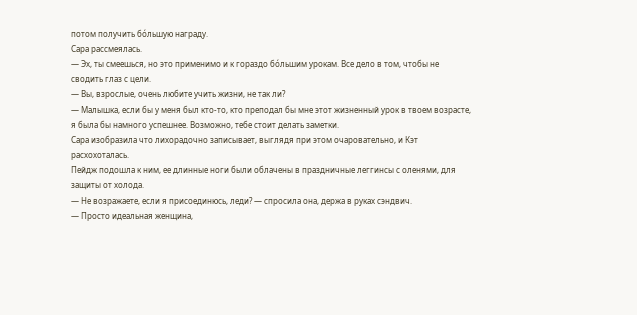потом получить бóльшую награду.
Сара рассмеялась.
— Эх, ты смеешься, но это применимо и к гораздо бóльшим урокам. Все дело в том, чтобы не сводить глаз с цели.
— Вы, взрослые, очень любите учить жизни, не так ли?
— Малышка, если бы у меня был кто-то, кто преподал бы мне этот жизненный урок в твоем возрасте, я была бы намного успешнее. Возможно, тебе стоит делать заметки.
Сара изобразила что лихорадочно записывает, выглядя при этом очаровательно, и Кэт расхохоталась.
Пейдж подошла к ним, ее длинные ноги были облачены в праздничные леггинсы с оленями, для защиты от холода.
— Не возражаете, если я присоединюсь, леди? — спросила она, держа в руках сэндвич.
— Просто идеальная женщина,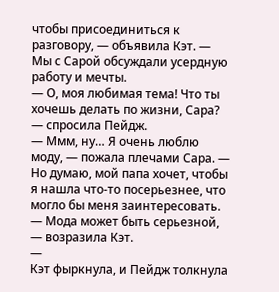чтобы присоединиться к разговору, — объявила Кэт. — Мы с Сарой обсуждали усердную работу и мечты.
— О, моя любимая тема! Что ты хочешь делать по жизни, Сара? — спросила Пейдж.
— Ммм, ну… Я очень люблю моду, — пожала плечами Сара. — Но думаю, мой папа хочет, чтобы я нашла что-то посерьезнее, что могло бы меня заинтересовать.
— Мода может быть серьезной, — возразила Кэт.
—
Кэт фыркнула, и Пейдж толкнула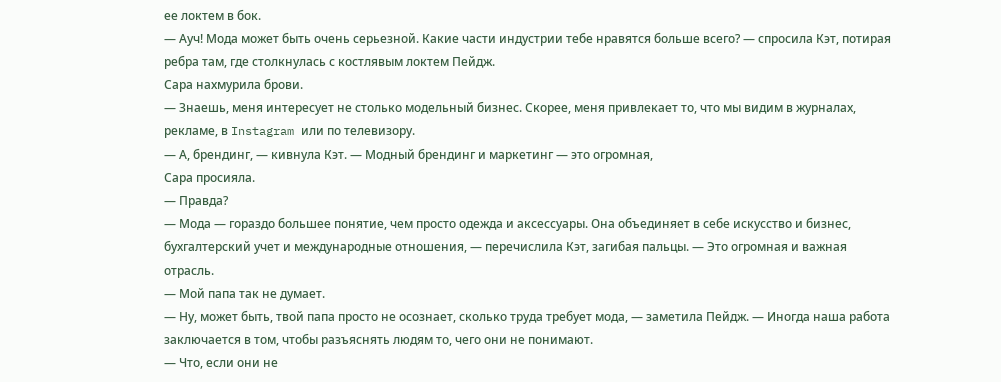ее локтем в бок.
— Ауч! Мода может быть очень серьезной. Какие части индустрии тебе нравятся больше всего? — спросила Кэт, потирая ребра там, где столкнулась с костлявым локтем Пейдж.
Сара нахмурила брови.
— Знаешь, меня интересует не столько модельный бизнес. Скорее, меня привлекает то, что мы видим в журналах, рекламе, в Instagram или по телевизору.
— А, брендинг, — кивнула Кэт. — Модный брендинг и маркетинг — это огромная,
Сара просияла.
— Правда?
— Мода — гораздо большее понятие, чем просто одежда и аксессуары. Она объединяет в себе искусство и бизнес, бухгалтерский учет и международные отношения, — перечислила Кэт, загибая пальцы. — Это огромная и важная отрасль.
— Мой папа так не думает.
— Ну, может быть, твой папа просто не осознает, сколько труда требует мода, — заметила Пейдж. — Иногда наша работа заключается в том, чтобы разъяснять людям то, чего они не понимают.
— Что, если они не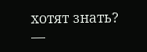хотят знать? —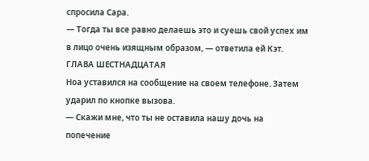спросила Сара.
— Тогда ты все равно делаешь это и суешь свой успех им в лицо очень изящным образом, — ответила ей Кэт.
ГЛАВА ШЕСТНАДЦАТАЯ
Ноа уставился на сообщение на своем телефоне. Затем ударил по кнопке вызова.
— Скажи мне, что ты не оставила нашу дочь на попечение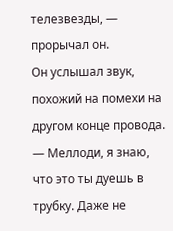телезвезды, — прорычал он.
Он услышал звук, похожий на помехи на другом конце провода.
— Меллоди, я знаю, что это ты дуешь в трубку. Даже не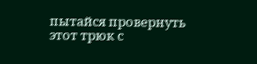пытайся провернуть этот трюк с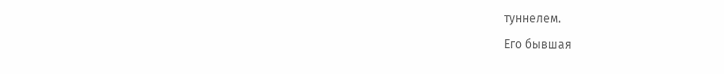туннелем.
Его бывшая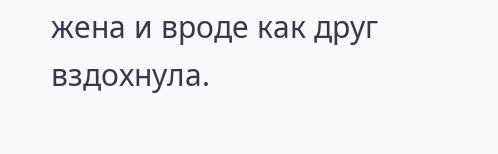жена и вроде как друг вздохнула.